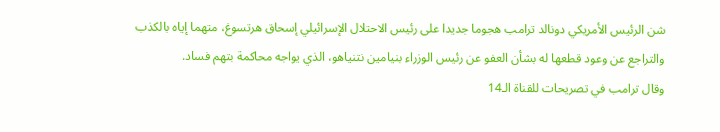شن الرئيس الأمريكي دونالد ترامب هجوما جديدا على رئيس الاحتلال الإسرائيلي إسحاق هرتسوغ، متهما إياه بالكذب والتراجع عن وعود قطعها له بشأن العفو عن رئيس الوزراء بنيامين نتنياهو، الذي يواجه محاكمة بتهم فساد.
وقال ترامب في تصريحات للقناة الـ14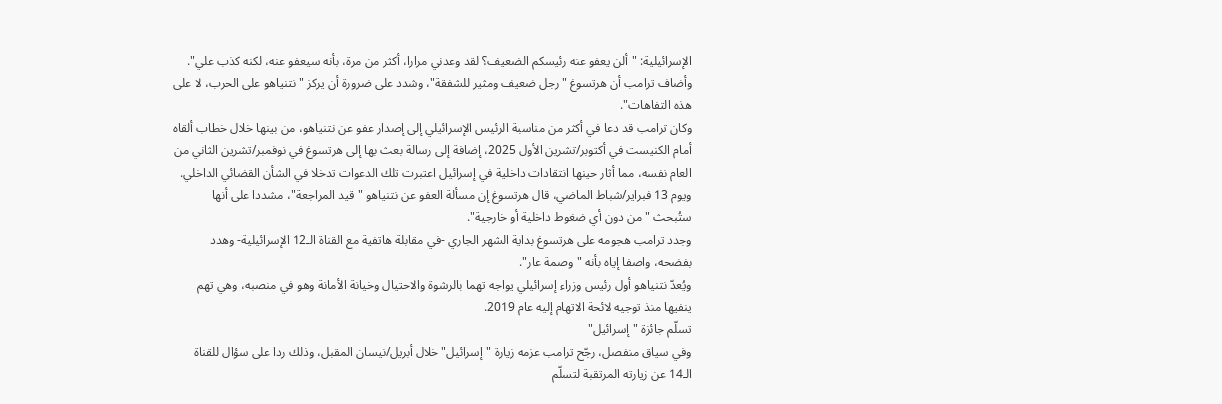الإسرائيلية: "ألن يعفو عنه رئيسكم الضعيف؟ لقد وعدني مرارا، أكثر من مرة، بأنه سيعفو عنه، لكنه كذب علي".
وأضاف ترامب أن هرتسوغ "رجل ضعيف ومثير للشفقة"، وشدد على ضرورة أن يركز "نتنياهو على الحرب، لا على هذه التفاهات".
وكان ترامب قد دعا في أكثر من مناسبة الرئيس الإسرائيلي إلى إصدار عفو عن نتنياهو، من بينها خلال خطاب ألقاه أمام الكنيست في أكتوبر/تشرين الأول 2025، إضافة إلى رسالة بعث بها إلى هرتسوغ في نوفمبر/تشرين الثاني من العام نفسه، مما أثار حينها انتقادات داخلية في إسرائيل اعتبرت تلك الدعوات تدخلا في الشأن القضائي الداخلي.
ويوم 13 فبراير/شباط الماضي، قال هرتسوغ إن مسألة العفو عن نتنياهو "قيد المراجعة"، مشددا على أنها ستُبحث "من دون أي ضغوط داخلية أو خارجية".
وجدد ترامب هجومه على هرتسوغ بداية الشهر الجاري -في مقابلة هاتفية مع القناة الـ12 الإسرائيلية- وهدد بفضحه، واصفا إياه بأنه "وصمة عار".
ويُعدّ نتنياهو أول رئيس وزراء إسرائيلي يواجه تهما بالرشوة والاحتيال وخيانة الأمانة وهو في منصبه، وهي تهم ينفيها منذ توجيه لائحة الاتهام إليه عام 2019.
تسلّم جائزة "إسرائيل"
وفي سياق منفصل، رجّح ترامب عزمه زيارة "إسرائيل" خلال أبريل/نيسان المقبل، وذلك ردا على سؤال للقناة الـ14 عن زيارته المرتقبة لتسلّم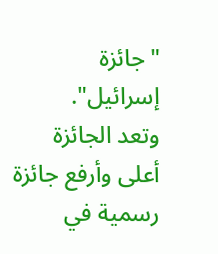"جائزة إسرائيل".
وتعد الجائزة أعلى وأرفع جائزة رسمية في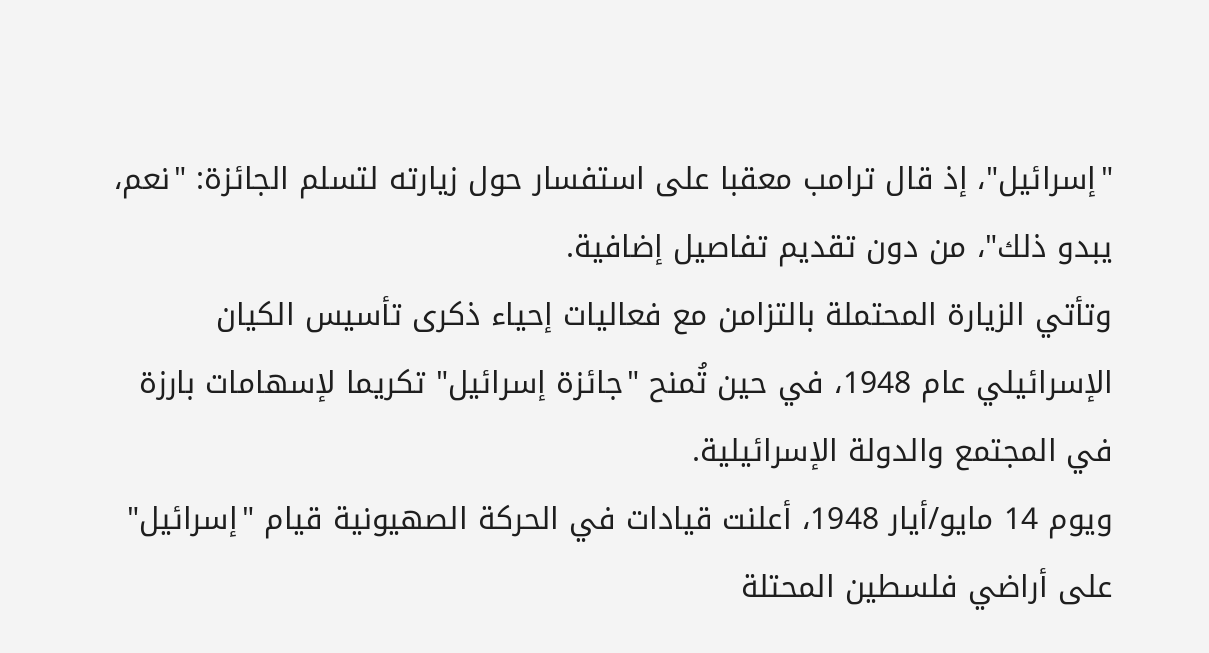"إسرائيل"، إذ قال ترامب معقبا على استفسار حول زيارته لتسلم الجائزة: "نعم، يبدو ذلك"، من دون تقديم تفاصيل إضافية.
وتأتي الزيارة المحتملة بالتزامن مع فعاليات إحياء ذكرى تأسيس الكيان الإسرائيلي عام 1948، في حين تُمنح "جائزة إسرائيل" تكريما لإسهامات بارزة في المجتمع والدولة الإسرائيلية.
ويوم 14 مايو/أيار 1948، أعلنت قيادات في الحركة الصهيونية قيام "إسرائيل" على أراضي فلسطين المحتلة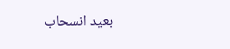بعيد انسحاب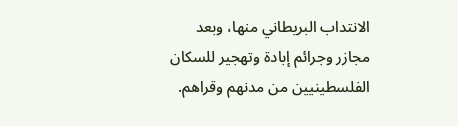الانتداب البريطاني منها، وبعد مجازر وجرائم إبادة وتهجير للسكان الفلسطينيين من مدنهم وقراهم.